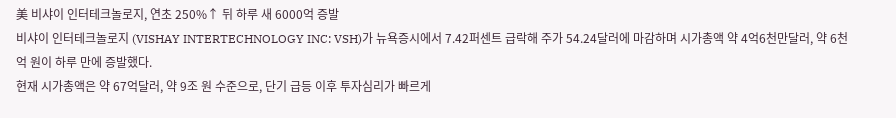美 비샤이 인터테크놀로지, 연초 250%↑ 뒤 하루 새 6000억 증발
비샤이 인터테크놀로지 (VISHAY INTERTECHNOLOGY INC: VSH)가 뉴욕증시에서 7.42퍼센트 급락해 주가 54.24달러에 마감하며 시가총액 약 4억6천만달러, 약 6천억 원이 하루 만에 증발했다.
현재 시가총액은 약 67억달러, 약 9조 원 수준으로, 단기 급등 이후 투자심리가 빠르게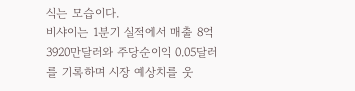식는 모습이다.
비샤이는 1분기 실적에서 매출 8억3920만달러와 주당순이익 0.05달러를 기록하며 시장 예상치를 웃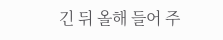긴 뒤 올해 들어 주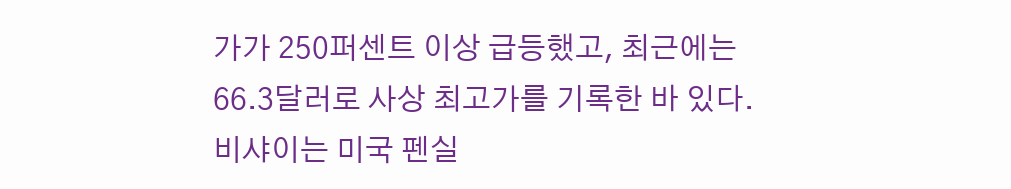가가 250퍼센트 이상 급등했고, 최근에는 66.3달러로 사상 최고가를 기록한 바 있다.
비샤이는 미국 펜실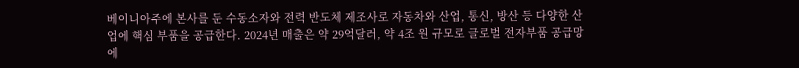베이니아주에 본사를 둔 수동소자와 전력 반도체 제조사로 자동차와 산업, 통신, 방산 등 다양한 산업에 핵심 부품을 공급한다. 2024년 매출은 약 29억달러, 약 4조 원 규모로 글로벌 전자부품 공급망에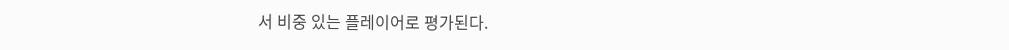서 비중 있는 플레이어로 평가된다.